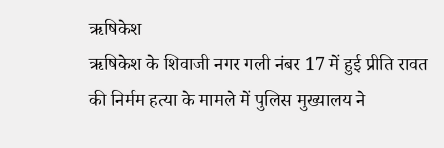ऋषिकेश
ऋषिकेश के शिवाजी नगर गली नंबर 17 में हुई प्रीति रावत की निर्मम हत्या के मामले में पुलिस मुख्यालय ने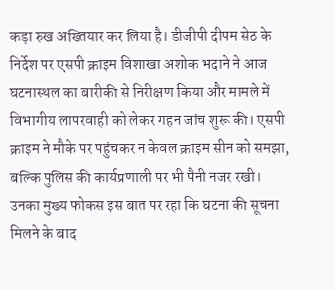कड़ा रुख अख्तियार कर लिया है। डीजीपी दीपम सेठ के निर्देश पर एसपी क्राइम विशाखा अशोक भदाने ने आज घटनास्थल का बारीकी से निरीक्षण किया और मामले में विभागीय लापरवाही को लेकर गहन जांच शुरू की। एसपी क्राइम ने मौके पर पहुंचकर न केवल क्राइम सीन को समझा, बल्कि पुलिस की कार्यप्रणाली पर भी पैनी नजर रखी। उनका मुख्य फोकस इस बात पर रहा कि घटना की सूचना मिलने के बाद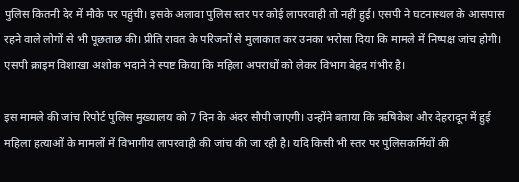पुलिस कितनी देर में मौके पर पहुंची। इसके अलावा पुलिस स्तर पर कोई लापरवाही तो नहीं हुई। एसपी ने घटनास्थल के आसपास रहने वाले लोगों से भी पूछताछ की। प्रीति रावत के परिजनों से मुलाकात कर उनका भरोसा दिया कि मामले में निष्पक्ष जांच होगी। एसपी क्राइम विशाखा अशोक भदाने ने स्पष्ट किया कि महिला अपराधों को लेकर विभाग बेहद गंभीर है।

इस मामले की जांच रिपोर्ट पुलिस मुख्यालय को 7 दिन के अंदर सौपी जाएगी। उन्होंने बताया कि ऋषिकेश और देहरादून में हुई महिला हत्याओं के मामलों में विभागीय लापरवाही की जांच की जा रही है। यदि किसी भी स्तर पर पुलिसकर्मियों की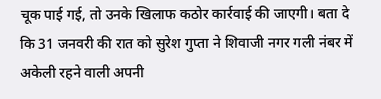चूक पाई गई, तो उनके खिलाफ कठोर कार्रवाई की जाएगी। बता दे कि 31 जनवरी की रात को सुरेश गुप्ता ने शिवाजी नगर गली नंबर में अकेली रहने वाली अपनी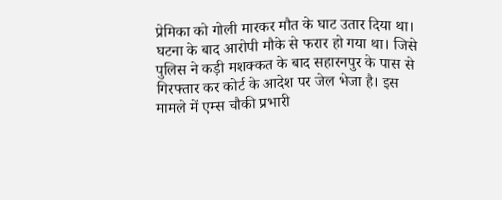प्रेमिका को गोली मारकर मौत के घाट उतार दिया था। घटना के बाद आरोपी मौके से फरार हो गया था। जिसे पुलिस ने कड़ी मशक्कत के बाद सहारनपुर के पास से गिरफ्तार कर कोर्ट के आदेश पर जेल भेजा है। इस मामले में एम्स चौकी प्रभारी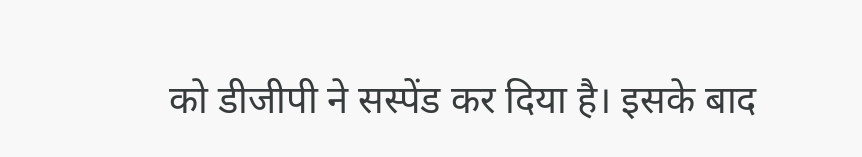को डीजीपी ने सस्पेंड कर दिया है। इसके बाद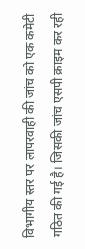विभागीय स्तर पर लापरवाही की जांच को एक कमेटी गठित की गई है। जिसकी जांच एसपी क्राइम कर रही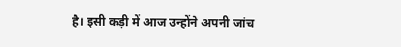है। इसी कड़ी में आज उन्होंने अपनी जांच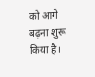को आगे बढ़ना शुरू किया है।